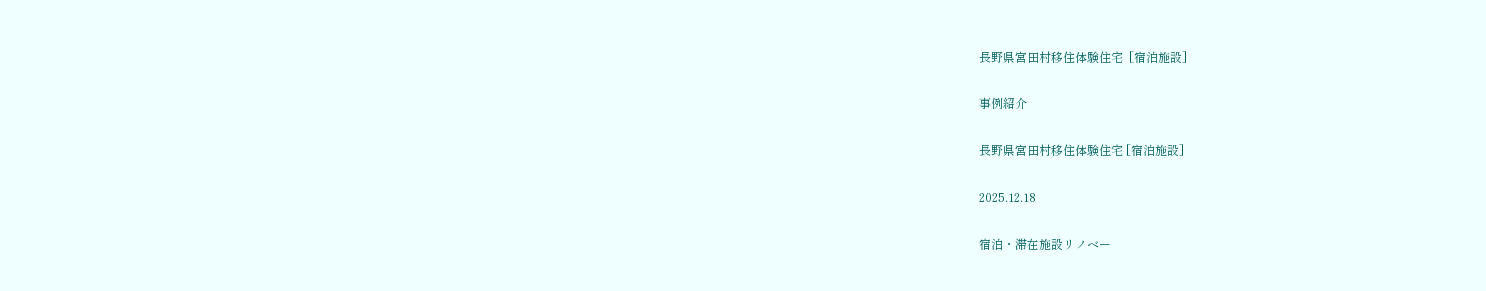長野県宮田村移住体験住宅  [宿泊施設]

事例紹介

長野県宮田村移住体験住宅 [宿泊施設]

2025.12.18

宿泊・滞在施設リノベー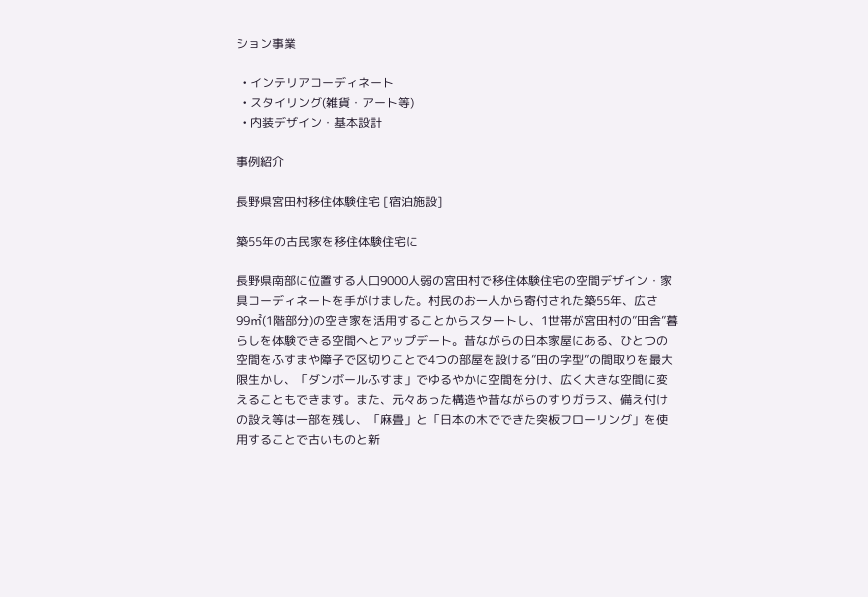ション事業

  • インテリアコーディネート
  • スタイリング(雑貨・アート等)
  • 内装デザイン・基本設計

事例紹介

長野県宮田村移住体験住宅 [宿泊施設]

築55年の古民家を移住体験住宅に

長野県南部に位置する人口9000人弱の宮田村で移住体験住宅の空間デザイン・家具コーディネートを手がけました。村民のお一人から寄付された築55年、広さ99㎡(1階部分)の空き家を活用することからスタートし、1世帯が宮田村の”田舎”暮らしを体験できる空間へとアップデート。昔ながらの日本家屋にある、ひとつの空間をふすまや障子で区切りことで4つの部屋を設ける”田の字型”の間取りを最大限生かし、「ダンボールふすま」でゆるやかに空間を分け、広く大きな空間に変えることもできます。また、元々あった構造や昔ながらのすりガラス、備え付けの設え等は一部を残し、「麻畳」と「日本の木でできた突板フローリング」を使用することで古いものと新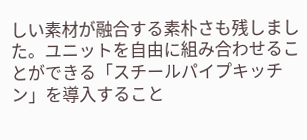しい素材が融合する素朴さも残しました。ユニットを自由に組み合わせることができる「スチールパイプキッチン」を導入すること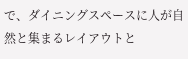で、ダイニングスペースに人が自然と集まるレイアウトと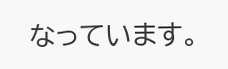なっています。